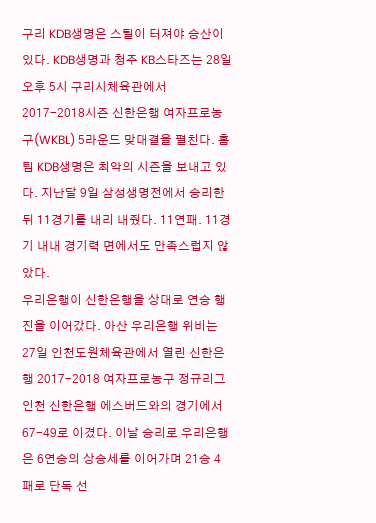구리 KDB생명은 스틸이 터져야 승산이 있다. KDB생명과 청주 KB스타즈는 28일 오후 5시 구리시체육관에서 2017-2018시즌 신한은행 여자프로농구(WKBL) 5라운드 맞대결을 펼친다. 홈팀 KDB생명은 최악의 시즌을 보내고 있다. 지난달 9일 삼성생명전에서 승리한 뒤 11경기를 내리 내줬다. 11연패. 11경기 내내 경기력 면에서도 만족스럽지 않았다.
우리은행이 신한은행을 상대로 연승 행진을 이어갔다. 아산 우리은행 위비는 27일 인천도원체육관에서 열린 신한은행 2017-2018 여자프로농구 정규리그 인천 신한은행 에스버드와의 경기에서 67-49로 이겼다. 이날 승리로 우리은행은 6연승의 상승세를 이어가며 21승 4패로 단독 선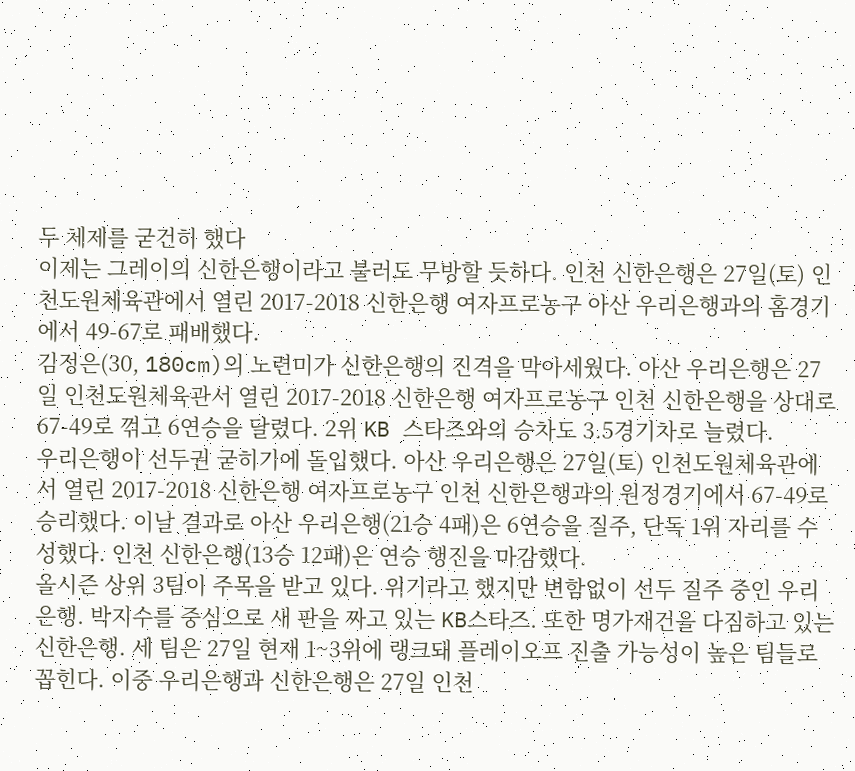두 체제를 굳건히 했다
이제는 그레이의 신한은행이라고 불러도 무방할 듯하다. 인천 신한은행은 27일(토) 인천도원체육관에서 열린 2017-2018 신한은행 여자프로농구 아산 우리은행과의 홈경기에서 49-67로 패배했다.
김정은(30, 180cm)의 노련미가 신한은행의 진격을 막아세웠다. 아산 우리은행은 27일 인천도원체육관서 열린 2017-2018 신한은행 여자프로농구 인천 신한은행을 상대로 67-49로 꺾고 6연승을 달렸다. 2위 KB 스타즈와의 승차도 3.5경기차로 늘렸다.
우리은행이 선두권 굳히기에 돌입했다. 아산 우리은행은 27일(토) 인천도원체육관에서 열린 2017-2018 신한은행 여자프로농구 인천 신한은행과의 원정경기에서 67-49로 승리했다. 이날 결과로 아산 우리은행(21승 4패)은 6연승을 질주, 단독 1위 자리를 수성했다. 인천 신한은행(13승 12패)은 연승 행진을 마감했다.
올시즌 상위 3팀이 주목을 받고 있다. 위기라고 했지만 변함없이 선두 질주 중인 우리은행. 박지수를 중심으로 새 판을 짜고 있는 KB스타즈. 또한 명가재건을 다짐하고 있는 신한은행. 세 팀은 27일 현재 1~3위에 랭크돼 플레이오프 진출 가능성이 높은 팀들로 꼽힌다. 이중 우리은행과 신한은행은 27일 인천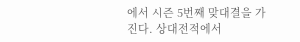에서 시즌 5번째 맞대결을 가진다. 상대전적에서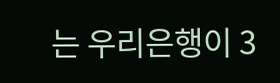는 우리은행이 3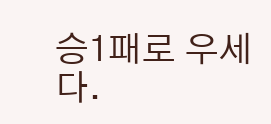승1패로 우세다.